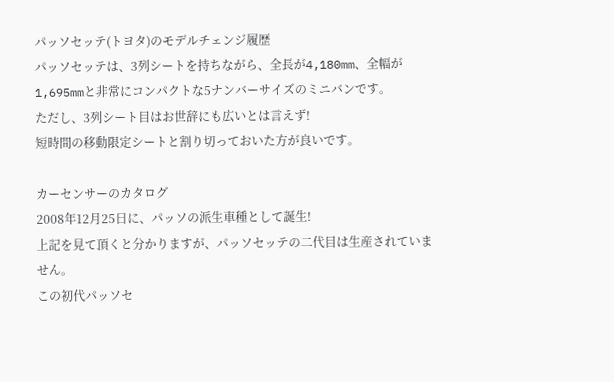パッソセッテ(トヨタ)のモデルチェンジ履歴
パッソセッテは、3列シートを持ちながら、全長が4,180mm、全幅が1,695mmと非常にコンパクトな5ナンバーサイズのミニバンです。
ただし、3列シート目はお世辞にも広いとは言えず!
短時間の移動限定シートと割り切っておいた方が良いです。

カーセンサーのカタログ
2008年12月25日に、パッソの派生車種として誕生!
上記を見て頂くと分かりますが、パッソセッテの二代目は生産されていません。
この初代パッソセ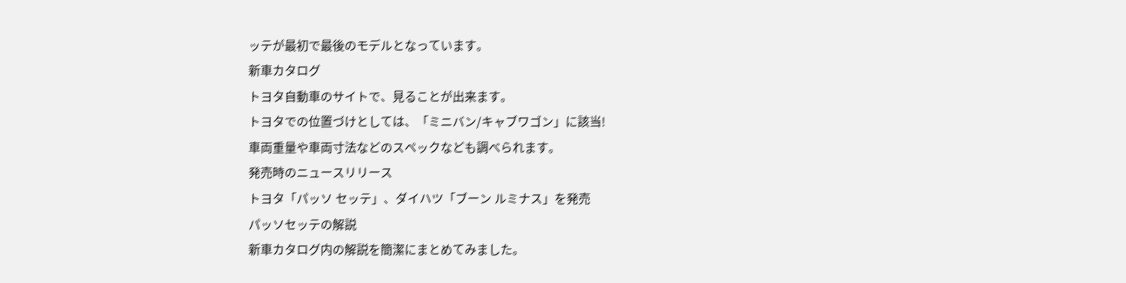ッテが最初で最後のモデルとなっています。
新車カタログ
トヨタ自動車のサイトで、見ることが出来ます。
トヨタでの位置づけとしては、「ミニバン/キャブワゴン」に該当!
車両重量や車両寸法などのスペックなども調べられます。
発売時のニュースリリース
トヨタ「パッソ セッテ」、ダイハツ「ブーン ルミナス」を発売
パッソセッテの解説
新車カタログ内の解説を簡潔にまとめてみました。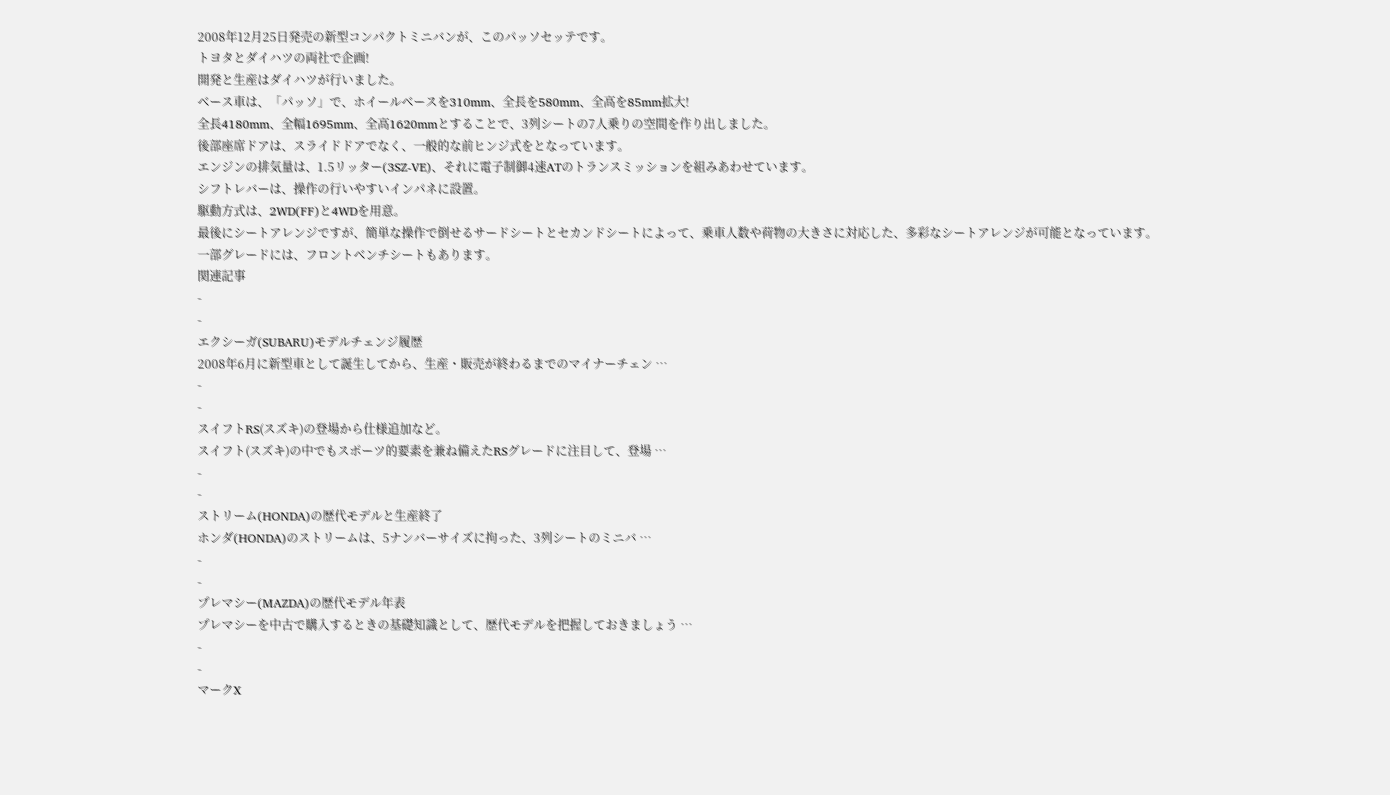2008年12月25日発売の新型コンパクトミニバンが、このパッソセッテです。
トヨタとダイハツの両社で企画!
開発と生産はダイハツが行いました。
ベース車は、「パッソ」で、ホイールベースを310mm、全長を580mm、全高を85mm拡大!
全長4180mm、全幅1695mm、全高1620mmとすることで、3列シートの7人乗りの空間を作り出しました。
後部座席ドアは、スライドドアでなく、一般的な前ヒンジ式をとなっています。
エンジンの排気量は、1.5リッター(3SZ-VE)、それに電子制御4速ATのトランスミッションを組みあわせています。
シフトレバーは、操作の行いやすいインパネに設置。
駆動方式は、2WD(FF)と4WDを用意。
最後にシートアレンジですが、簡単な操作で倒せるサードシートとセカンドシートによって、乗車人数や荷物の大きさに対応した、多彩なシートアレンジが可能となっています。
一部グレードには、フロントベンチシートもあります。
関連記事
-
-
エクシーガ(SUBARU)モデルチェンジ履歴
2008年6月に新型車として誕生してから、生産・販売が終わるまでのマイナーチェン …
-
-
スイフトRS(スズキ)の登場から仕様追加など。
スイフト(スズキ)の中でもスポーツ的要素を兼ね備えたRSグレードに注目して、登場 …
-
-
ストリーム(HONDA)の歴代モデルと生産終了
ホンダ(HONDA)のストリームは、5ナンバーサイズに拘った、3列シートのミニバ …
-
-
プレマシー(MAZDA)の歴代モデル年表
プレマシーを中古で購入するときの基礎知識として、歴代モデルを把握しておきましょう …
-
-
マークX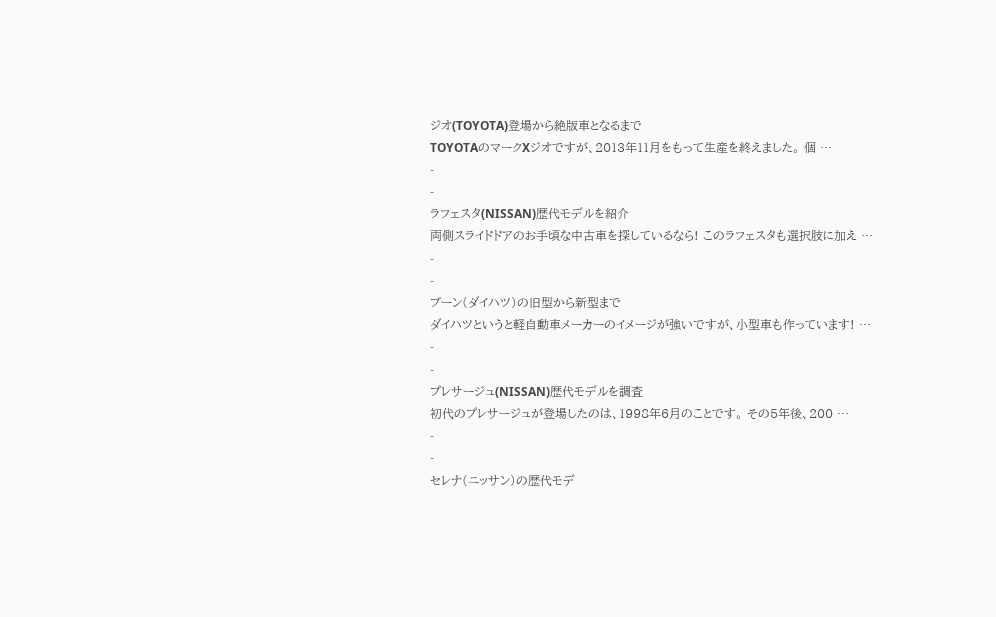ジオ(TOYOTA)登場から絶版車となるまで
TOYOTAのマークXジオですが、2013年11月をもって生産を終えました。 個 …
-
-
ラフェスタ(NISSAN)歴代モデルを紹介
両側スライドドアのお手頃な中古車を探しているなら! このラフェスタも選択肢に加え …
-
-
ブーン(ダイハツ)の旧型から新型まで
ダイハツというと軽自動車メーカーのイメージが強いですが、小型車も作っています! …
-
-
プレサージュ(NISSAN)歴代モデルを調査
初代のプレサージュが登場したのは、1998年6月のことです。 その5年後、200 …
-
-
セレナ(ニッサン)の歴代モデ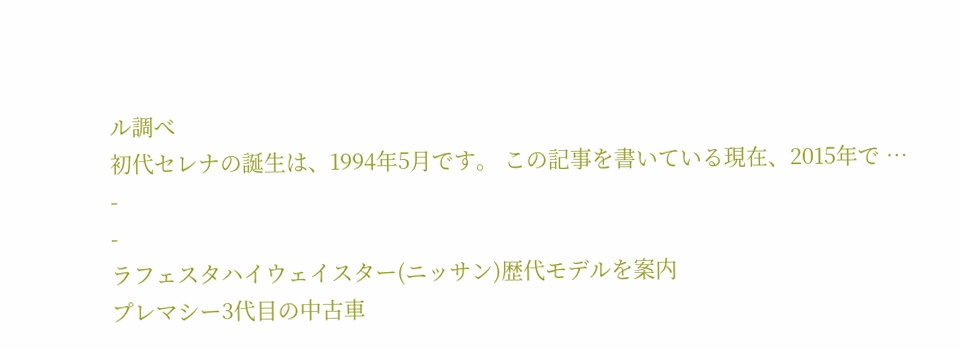ル調べ
初代セレナの誕生は、1994年5月です。 この記事を書いている現在、2015年で …
-
-
ラフェスタハイウェイスター(ニッサン)歴代モデルを案内
プレマシー3代目の中古車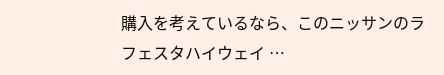購入を考えているなら、このニッサンのラフェスタハイウェイ …